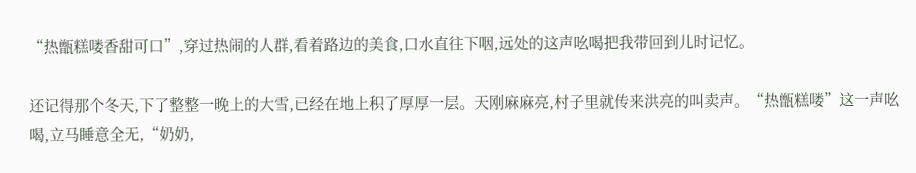“热甑糕喽香甜可口”,穿过热闹的人群,看着路边的美食,口水直往下咽,远处的这声吆喝把我带回到儿时记忆。

还记得那个冬天,下了整整一晚上的大雪,已经在地上积了厚厚一层。天刚麻麻亮,村子里就传来洪亮的叫卖声。“热甑糕喽”这一声吆喝,立马睡意全无,“奶奶,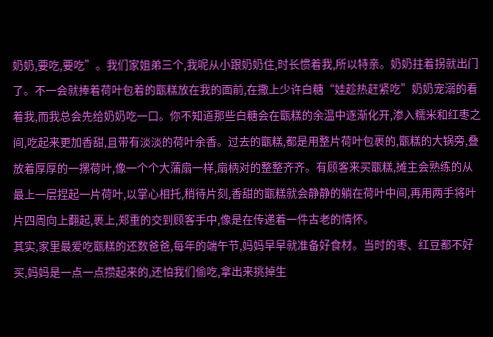奶奶,要吃,要吃”。我们家姐弟三个,我呢从小跟奶奶住,时长惯着我,所以特亲。奶奶拄着拐就出门了。不一会就捧着荷叶包着的甑糕放在我的面前,在撒上少许白糖“娃趁热赶紧吃”奶奶宠溺的看着我,而我总会先给奶奶吃一口。你不知道那些白糖会在甑糕的余温中逐渐化开,渗入糯米和红枣之间,吃起来更加香甜,且带有淡淡的荷叶余香。过去的甑糕,都是用整片荷叶包裹的,甑糕的大锅旁,叠放着厚厚的一摞荷叶,像一个个大蒲扇一样,扇柄对的整整齐齐。有顾客来买甑糕,摊主会熟练的从最上一层捏起一片荷叶,以掌心相托,稍待片刻,香甜的甑糕就会静静的躺在荷叶中间,再用两手将叶片四周向上翻起,裹上,郑重的交到顾客手中,像是在传递着一件古老的情怀。
其实,家里最爱吃甑糕的还数爸爸,每年的端午节,妈妈早早就准备好食材。当时的枣、红豆都不好买,妈妈是一点一点攒起来的,还怕我们偷吃,拿出来挑掉生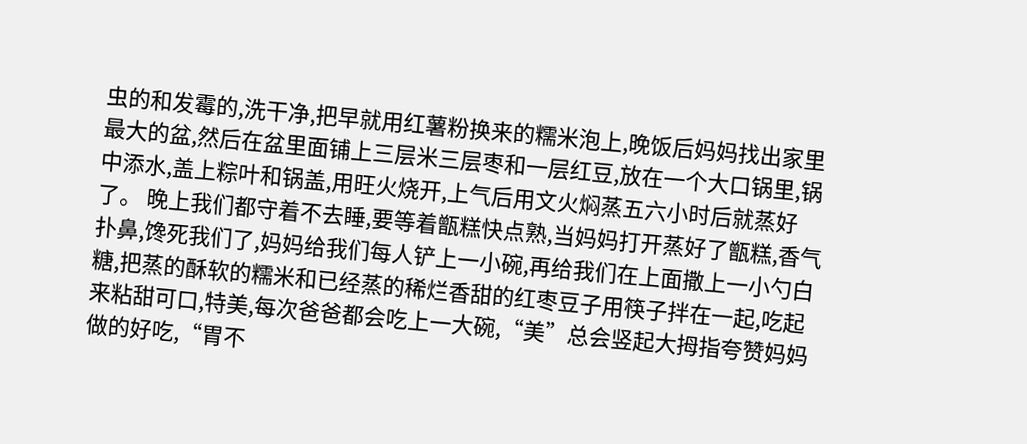虫的和发霉的,洗干净,把早就用红薯粉换来的糯米泡上,晚饭后妈妈找出家里最大的盆,然后在盆里面铺上三层米三层枣和一层红豆,放在一个大口锅里,锅中添水,盖上粽叶和锅盖,用旺火烧开,上气后用文火焖蒸五六小时后就蒸好了。 晚上我们都守着不去睡,要等着甑糕快点熟,当妈妈打开蒸好了甑糕,香气扑鼻,馋死我们了,妈妈给我们每人铲上一小碗,再给我们在上面撒上一小勺白糖,把蒸的酥软的糯米和已经蒸的稀烂香甜的红枣豆子用筷子拌在一起,吃起来粘甜可口,特美,每次爸爸都会吃上一大碗,“美”总会竖起大拇指夸赞妈妈做的好吃,“胃不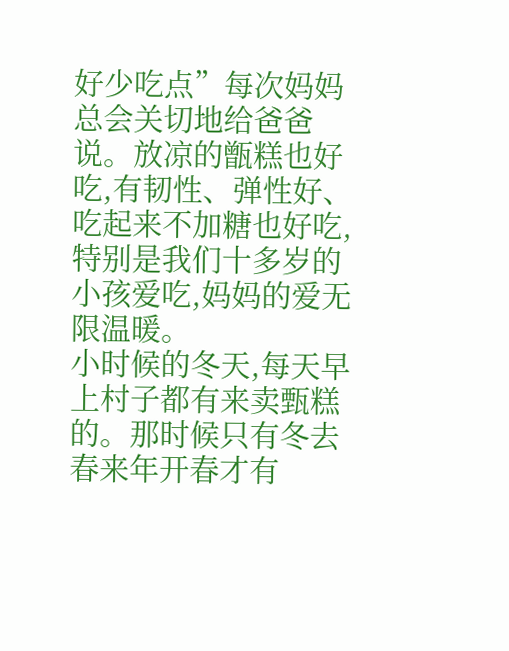好少吃点”每次妈妈总会关切地给爸爸说。放凉的甑糕也好吃,有韧性、弹性好、吃起来不加糖也好吃,特别是我们十多岁的小孩爱吃,妈妈的爱无限温暖。
小时候的冬天,每天早上村子都有来卖甄糕的。那时候只有冬去春来年开春才有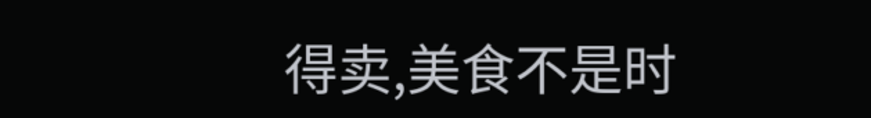得卖,美食不是时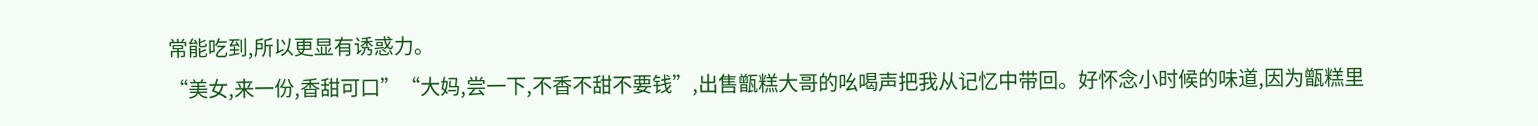常能吃到,所以更显有诱惑力。
“美女,来一份,香甜可口”“大妈,尝一下,不香不甜不要钱”,出售甑糕大哥的吆喝声把我从记忆中带回。好怀念小时候的味道,因为甑糕里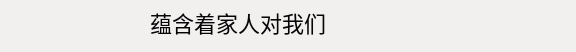蕴含着家人对我们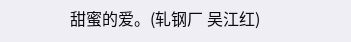甜蜜的爱。(轧钢厂 吴江红)